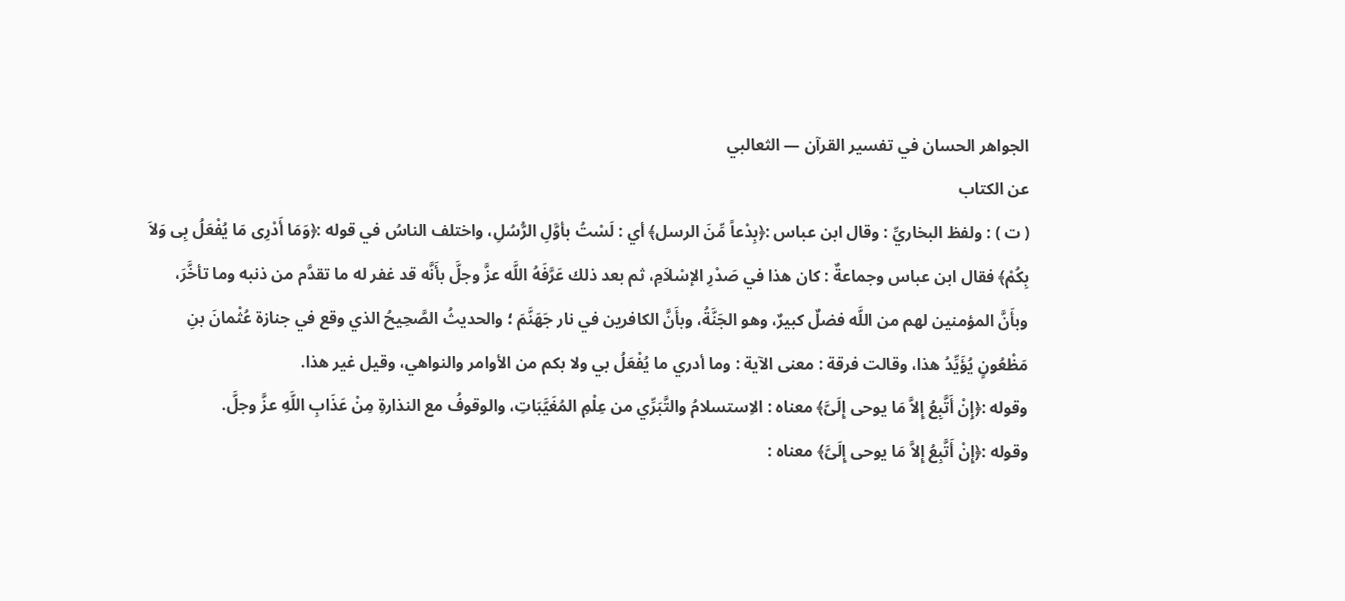الجواهر الحسان في تفسير القرآن — الثعالبي
عن الكتاب
( ت ) : ولفظ البخاريِّ : وقال ابن عباس :﴿بِدْعاً مِّنَ الرسل﴾ أي : لَسْتُ بأوَّلِ الرُّسُلِ، واختلف الناسُ في قوله :﴿وَمَا أَدْرِى مَا يُفْعَلُ بِى وَلاَ بِكُمْ﴾ فقال ابن عباس وجماعةٌ : كان هذا في صَدْرِ الإسْلاَمِ، ثم بعد ذلك عَرَّفَهُ اللَّه عزَّ وجلَّ بأَنَّه قد غفر له ما تقدَّم من ذنبه وما تأخَّرَ، وبأَنَّ المؤمنين لهم من اللَّه فضلٌ كبيرٌ، وهو الجَنَّةُ، وبأَنَّ الكافرين في نار جَهَنَّمَ ؛ والحديثُ الصَّحِيحُ الذي وقع في جنازة عُثْمانَ بنِ مَظْعُونٍ يُؤَيِّدُ هذا، وقالت فرقة : معنى الآية : وما أدري ما يُفْعَلُ بي ولا بكم من الأوامر والنواهي، وقيل غير هذا.
وقوله :﴿إِنْ أَتَّبِعُ إِلاَّ مَا يوحى إِلَىَّ﴾ معناه : الاِستسلامُ والتَّبَرِّي من عِلْمِ المُغَيَّبَاتِ، والوقوفُ مع النذارةِ مِنْ عَذَابِ اللَّهِ عزَّ وجلَّ.
وقوله :﴿إِنْ أَتَّبِعُ إِلاَّ مَا يوحى إِلَىَّ﴾ معناه :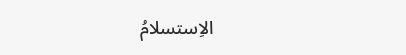الاِستسلامُ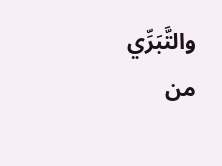والتَّبَرِّي من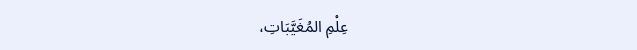عِلْمِ المُغَيَّبَاتِ،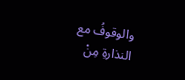والوقوفُ مع النذارةِ مِنْ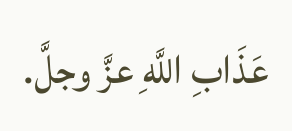عَذَابِ اللَّهِ عزَّ وجلَّ.